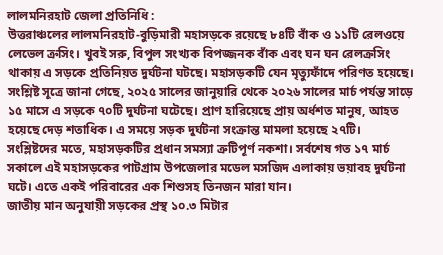লালমনিরহাট জেলা প্রতিনিধি :
উত্তরাঞ্চলের লালমনিরহাট-বুড়িমারী মহাসড়কে রয়েছে ৮৪টি বাঁক ও ১১টি রেলওয়ে লেভেল ক্রসিং। খুবই সরু, বিপুল সংখ্যক বিপজ্জনক বাঁক এবং ঘন ঘন রেলক্রসিং থাকায় এ সড়কে প্রতিনিয়ত দুর্ঘটনা ঘটছে। মহাসড়কটি যেন মৃত্যুফাঁদে পরিণত হয়েছে।
সংশ্লিষ্ট সূত্রে জানা গেছে, ২০২৫ সালের জানুয়ারি থেকে ২০২৬ সালের মার্চ পর্যন্ত সাড়ে ১৫ মাসে এ সড়কে ৭০টি দুর্ঘটনা ঘটেছে। প্রাণ হারিয়েছে প্রায় অর্ধশত মানুষ, আহত হয়েছে দেড় শতাধিক। এ সময়ে সড়ক দুর্ঘটনা সংক্রান্ত মামলা হয়েছে ২৭টি।
সংশ্লিষ্টদের মতে, মহাসড়কটির প্রধান সমস্যা ত্রুটিপূর্ণ নকশা। সর্বশেষ গত ১৭ মার্চ সকালে এই মহাসড়কের পাটগ্রাম উপজেলার মডেল মসজিদ এলাকায় ভয়াবহ দুর্ঘটনা ঘটে। এতে একই পরিবারের এক শিশুসহ তিনজন মারা যান।
জাতীয় মান অনুযায়ী সড়কের প্রস্থ ১০.৩ মিটার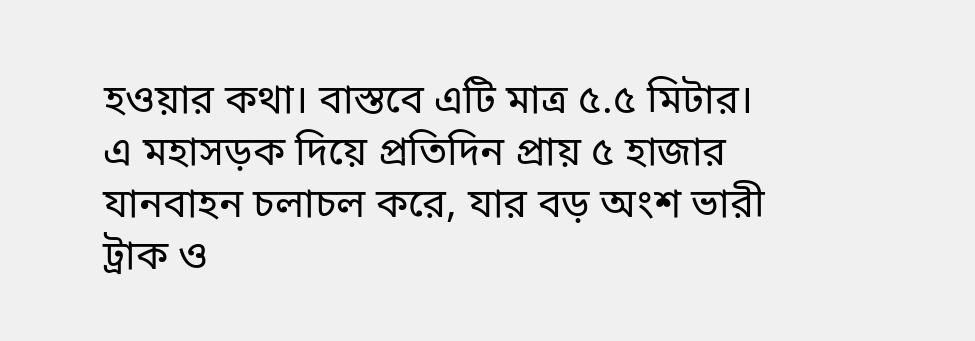হওয়ার কথা। বাস্তবে এটি মাত্র ৫.৫ মিটার। এ মহাসড়ক দিয়ে প্রতিদিন প্রায় ৫ হাজার যানবাহন চলাচল করে, যার বড় অংশ ভারী ট্রাক ও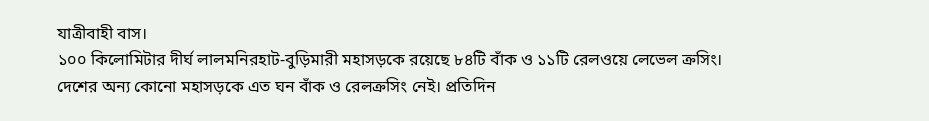যাত্রীবাহী বাস।
১০০ কিলোমিটার দীর্ঘ লালমনিরহাট-বুড়িমারী মহাসড়কে রয়েছে ৮৪টি বাঁক ও ১১টি রেলওয়ে লেভেল ক্রসিং। দেশের অন্য কোনো মহাসড়কে এত ঘন বাঁক ও রেলক্রসিং নেই। প্রতিদিন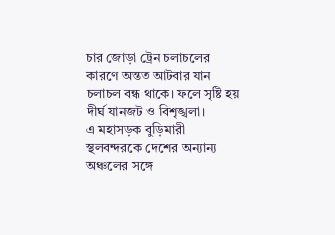চার জোড়া ট্রেন চলাচলের কারণে অন্তত আটবার যান চলাচল বন্ধ থাকে। ফলে সৃষ্টি হয় দীর্ঘ যানজট ও বিশৃঙ্খলা।
এ মহাসড়ক বুড়িমারী স্থলবন্দরকে দেশের অন্যান্য অঞ্চলের সঙ্গে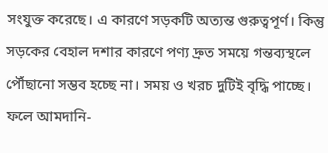সংযুক্ত করেছে। এ কারণে সড়কটি অত্যন্ত গুরুত্বপূর্ণ। কিন্তু সড়কের বেহাল দশার কারণে পণ্য দ্রুত সময়ে গন্তব্যস্থলে পৌঁছানো সম্ভব হচ্ছে না। সময় ও খরচ দুটিই বৃদ্ধি পাচ্ছে। ফলে আমদানি-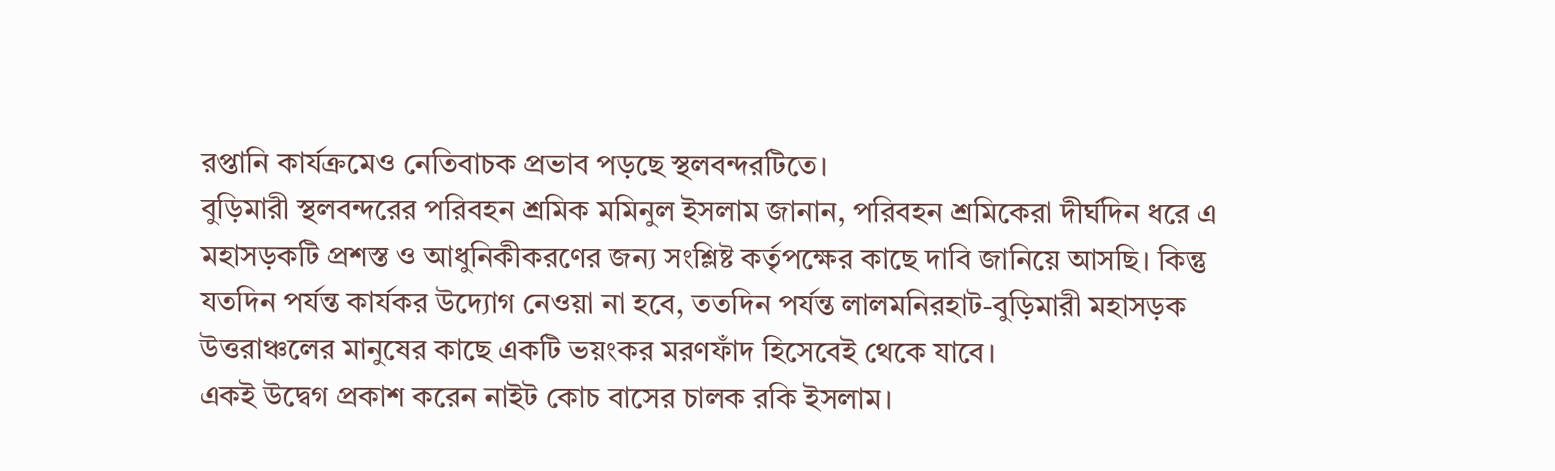রপ্তানি কার্যক্রমেও নেতিবাচক প্রভাব পড়ছে স্থলবন্দরটিতে।
বুড়িমারী স্থলবন্দরের পরিবহন শ্রমিক মমিনুল ইসলাম জানান, পরিবহন শ্রমিকেরা দীর্ঘদিন ধরে এ মহাসড়কটি প্রশস্ত ও আধুনিকীকরণের জন্য সংশ্লিষ্ট কর্তৃপক্ষের কাছে দাবি জানিয়ে আসছি। কিন্তু যতদিন পর্যন্ত কার্যকর উদ্যোগ নেওয়া না হবে, ততদিন পর্যন্ত লালমনিরহাট-বুড়িমারী মহাসড়ক উত্তরাঞ্চলের মানুষের কাছে একটি ভয়ংকর মরণফাঁদ হিসেবেই থেকে যাবে।
একই উদ্বেগ প্রকাশ করেন নাইট কোচ বাসের চালক রকি ইসলাম।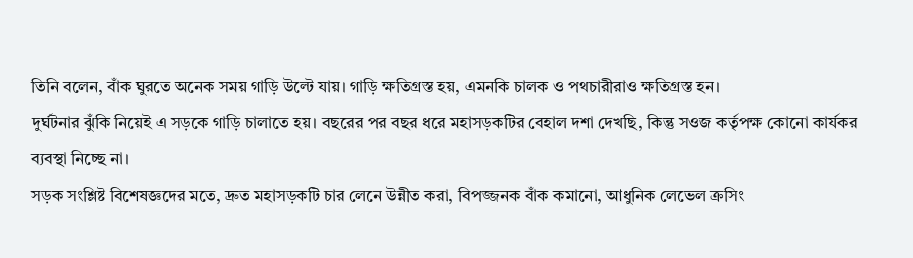তিনি বলেন, বাঁক ঘুরতে অনেক সময় গাড়ি উল্টে যায়। গাড়ি ক্ষতিগ্রস্ত হয়, এমনকি চালক ও পথচারীরাও ক্ষতিগ্রস্ত হন।
দুর্ঘটনার ঝুঁকি নিয়েই এ সড়কে গাড়ি চালাতে হয়। বছরের পর বছর ধরে মহাসড়কটির বেহাল দশা দেখছি, কিন্তু সওজ কর্তৃপক্ষ কোনো কার্যকর ব্যবস্থা নিচ্ছে না।
সড়ক সংশ্লিষ্ট বিশেষজ্ঞদের মতে, দ্রুত মহাসড়কটি চার লেনে উন্নীত করা, বিপজ্জনক বাঁক কমানো, আধুনিক লেভেল ক্রসিং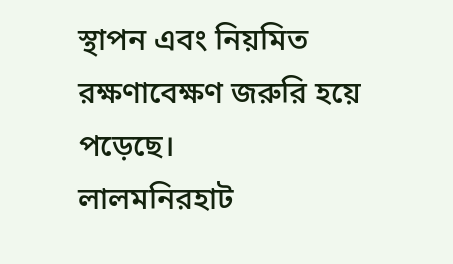স্থাপন এবং নিয়মিত রক্ষণাবেক্ষণ জরুরি হয়ে পড়েছে।
লালমনিরহাট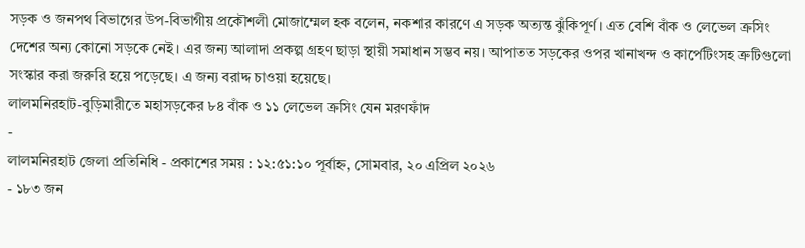সড়ক ও জনপথ বিভাগের উপ-বিভাগীয় প্রকৌশলী মোজাম্মেল হক বলেন, নকশার কারণে এ সড়ক অত্যন্ত ঝুঁকিপূর্ণ। এত বেশি বাঁক ও লেভেল ক্রসিং দেশের অন্য কোনো সড়কে নেই। এর জন্য আলাদা প্রকল্প গ্রহণ ছাড়া স্থায়ী সমাধান সম্ভব নয়। আপাতত সড়কের ওপর খানাখন্দ ও কার্পেটিংসহ ত্রুটিগুলো সংস্কার করা জরুরি হয়ে পড়েছে। এ জন্য বরাদ্দ চাওয়া হয়েছে।
লালমনিরহাট-বুড়িমারীতে মহাসড়কের ৮৪ বাঁক ও ১১ লেভেল ক্রসিং যেন মরণফাঁদ
-
লালমনিরহাট জেলা প্রতিনিধি - প্রকাশের সময় : ১২:৫১:১০ পূর্বাহ্ন, সোমবার, ২০ এপ্রিল ২০২৬
- ১৮৩ জন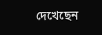দেখেছেন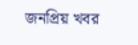জনপ্রিয় খবর